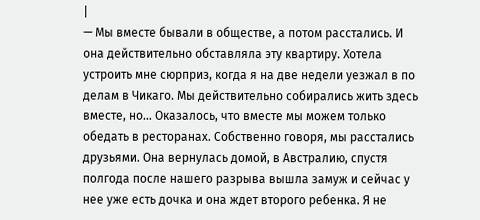|
— Мы вместе бывали в обществе, а потом расстались. И она действительно обставляла эту квартиру. Хотела устроить мне сюрприз, когда я на две недели уезжал в по делам в Чикаго. Мы действительно собирались жить здесь вместе, но… Оказалось, что вместе мы можем только обедать в ресторанах. Собственно говоря, мы расстались друзьями. Она вернулась домой, в Австралию, спустя полгода после нашего разрыва вышла замуж и сейчас у нее уже есть дочка и она ждет второго ребенка. Я не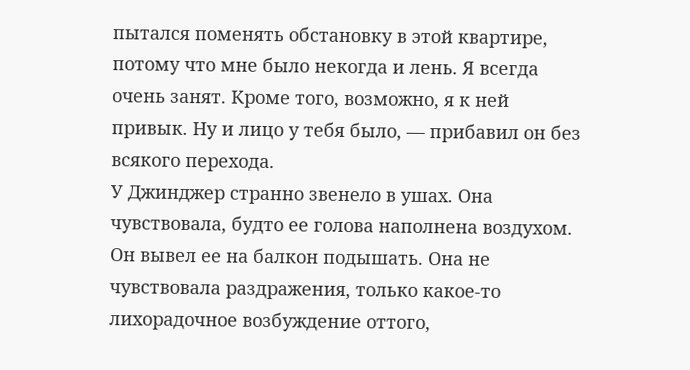пытался поменять обстановку в этой квартире, потому что мне было некогда и лень. Я всегда очень занят. Кроме того, возможно, я к ней привык. Ну и лицо у тебя было, — прибавил он без всякого перехода.
У Джинджер странно звенело в ушах. Она чувствовала, будто ее голова наполнена воздухом. Он вывел ее на балкон подышать. Она не чувствовала раздражения, только какое-то лихорадочное возбуждение оттого,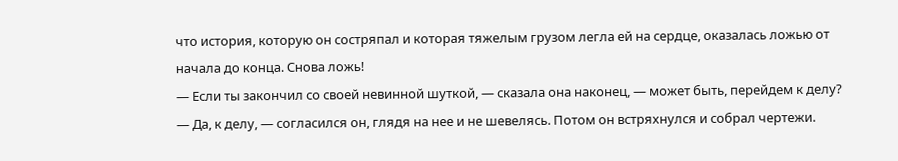что история, которую он состряпал и которая тяжелым грузом легла ей на сердце, оказалась ложью от начала до конца. Снова ложь!
— Если ты закончил со своей невинной шуткой, — сказала она наконец, — может быть, перейдем к делу?
— Да, к делу, — согласился он, глядя на нее и не шевелясь. Потом он встряхнулся и собрал чертежи.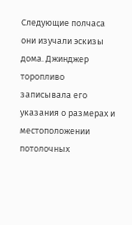Следующие полчаса они изучали эскизы дома. Джинджер торопливо записывала его указания о размерах и местоположении потолочных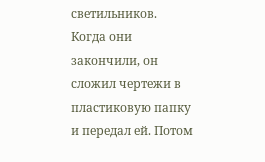светильников.
Когда они закончили, он сложил чертежи в пластиковую папку и передал ей. Потом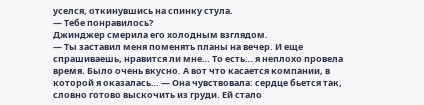уселся, откинувшись на спинку стула.
— Тебе понравилось?
Джинджер смерила его холодным взглядом.
— Ты заставил меня поменять планы на вечер. И еще спрашиваешь, нравится ли мне… То есть… я неплохо провела время. Было очень вкусно. А вот что касается компании, в которой я оказалась… — Она чувствовала: сердце бьется так, словно готово выскочить из груди. Ей стало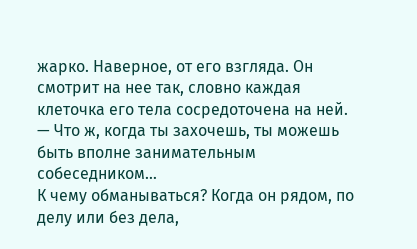жарко. Наверное, от его взгляда. Он смотрит на нее так, словно каждая клеточка его тела сосредоточена на ней. — Что ж, когда ты захочешь, ты можешь быть вполне занимательным собеседником…
К чему обманываться? Когда он рядом, по делу или без дела,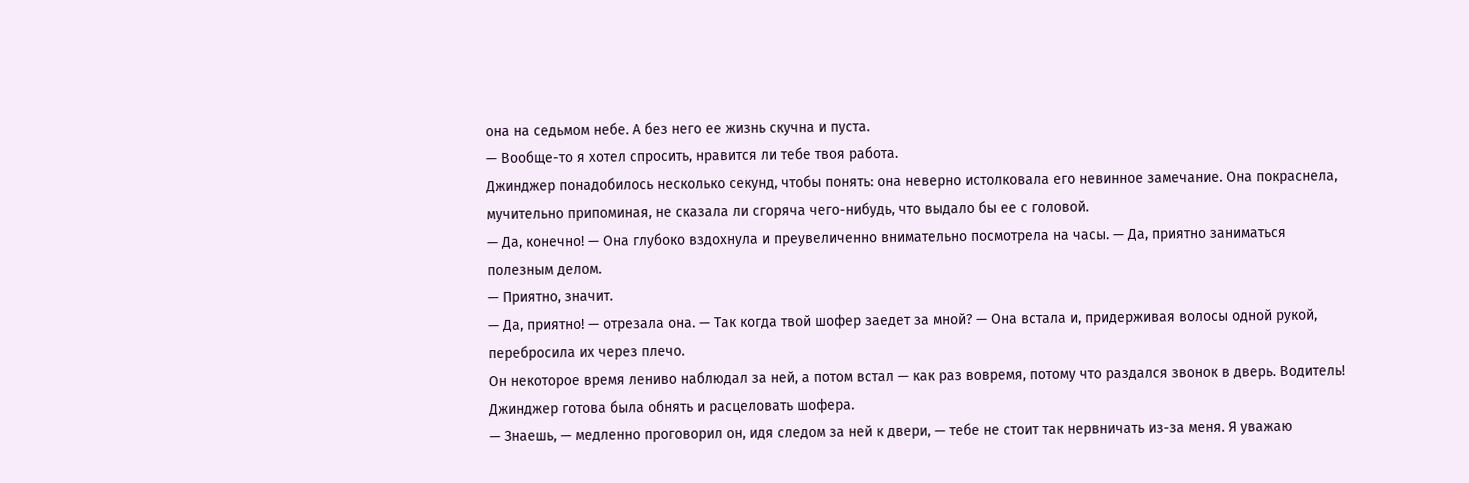она на седьмом небе. А без него ее жизнь скучна и пуста.
— Вообще-то я хотел спросить, нравится ли тебе твоя работа.
Джинджер понадобилось несколько секунд, чтобы понять: она неверно истолковала его невинное замечание. Она покраснела, мучительно припоминая, не сказала ли сгоряча чего-нибудь, что выдало бы ее с головой.
— Да, конечно! — Она глубоко вздохнула и преувеличенно внимательно посмотрела на часы. — Да, приятно заниматься полезным делом.
— Приятно, значит.
— Да, приятно! — отрезала она. — Так когда твой шофер заедет за мной? — Она встала и, придерживая волосы одной рукой, перебросила их через плечо.
Он некоторое время лениво наблюдал за ней, а потом встал — как раз вовремя, потому что раздался звонок в дверь. Водитель! Джинджер готова была обнять и расцеловать шофера.
— Знаешь, — медленно проговорил он, идя следом за ней к двери, — тебе не стоит так нервничать из-за меня. Я уважаю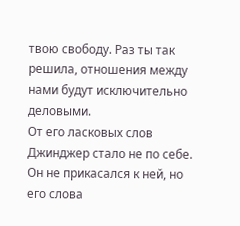твою свободу. Раз ты так решила, отношения между нами будут исключительно деловыми.
От его ласковых слов Джинджер стало не по себе. Он не прикасался к ней, но его слова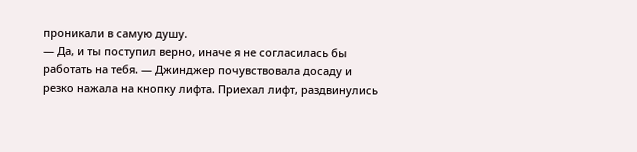проникали в самую душу.
— Да, и ты поступил верно, иначе я не согласилась бы работать на тебя. — Джинджер почувствовала досаду и резко нажала на кнопку лифта. Приехал лифт, раздвинулись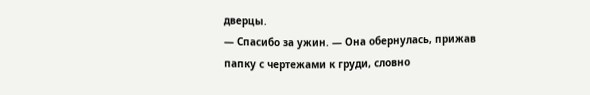дверцы.
— Спасибо за ужин. — Она обернулась, прижав папку с чертежами к груди, словно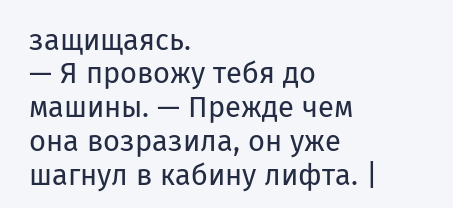защищаясь.
— Я провожу тебя до машины. — Прежде чем она возразила, он уже шагнул в кабину лифта. |